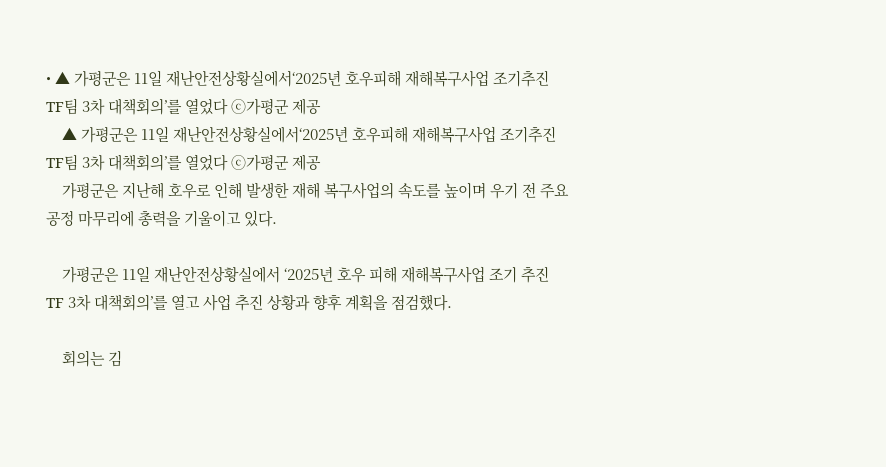• ▲ 가평군은 11일 재난안전상황실에서‘2025년 호우피해 재해복구사업 조기추진 TF팀 3차 대책회의’를 열었다 ⓒ가평군 제공
    ▲ 가평군은 11일 재난안전상황실에서‘2025년 호우피해 재해복구사업 조기추진 TF팀 3차 대책회의’를 열었다 ⓒ가평군 제공
    가평군은 지난해 호우로 인해 발생한 재해 복구사업의 속도를 높이며 우기 전 주요 공정 마무리에 총력을 기울이고 있다.

    가평군은 11일 재난안전상황실에서 ‘2025년 호우 피해 재해복구사업 조기 추진 TF 3차 대책회의’를 열고 사업 추진 상황과 향후 계획을 점검했다.

    회의는 김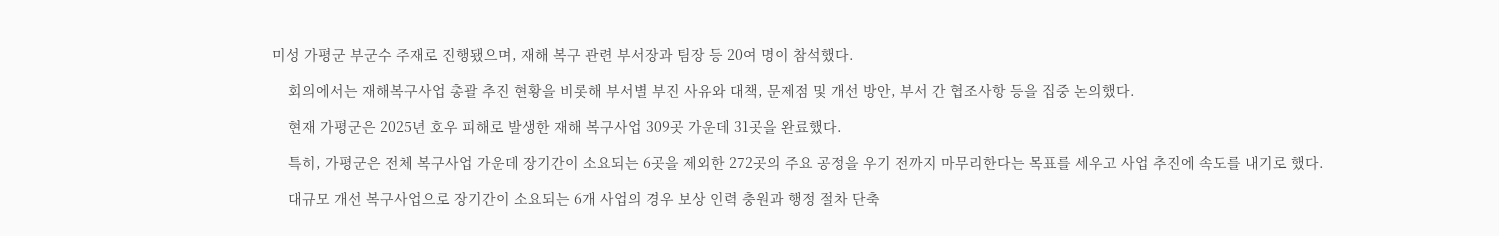미성 가평군 부군수 주재로 진행됐으며, 재해 복구 관련 부서장과 팀장 등 20여 명이 참석했다.

    회의에서는 재해복구사업 총괄 추진 현황을 비롯해 부서별 부진 사유와 대책, 문제점 및 개선 방안, 부서 간 협조사항 등을 집중 논의했다.

    현재 가평군은 2025년 호우 피해로 발생한 재해 복구사업 309곳 가운데 31곳을 완료했다.

    특히, 가평군은 전체 복구사업 가운데 장기간이 소요되는 6곳을 제외한 272곳의 주요 공정을 우기 전까지 마무리한다는 목표를 세우고 사업 추진에 속도를 내기로 했다.

    대규모 개선 복구사업으로 장기간이 소요되는 6개 사업의 경우 보상 인력 충원과 행정 절차 단축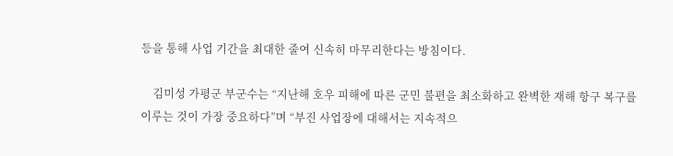등을 통해 사업 기간을 최대한 줄여 신속히 마무리한다는 방침이다.

    김미성 가평군 부군수는 “지난해 호우 피해에 따른 군민 불편을 최소화하고 완벽한 재해 항구 복구를 이루는 것이 가장 중요하다”며 “부진 사업장에 대해서는 지속적으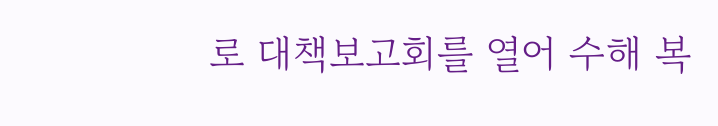로 대책보고회를 열어 수해 복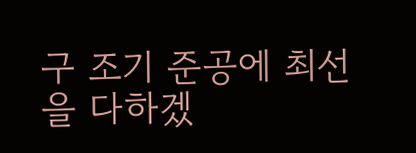구 조기 준공에 최선을 다하겠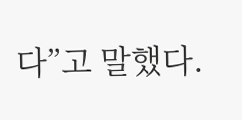다”고 말했다.